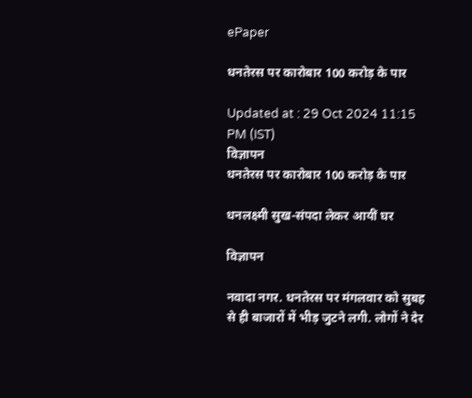ePaper

धनतेरस पर कारोबार 100 करोड़ के पार

Updated at : 29 Oct 2024 11:15 PM (IST)
विज्ञापन
धनतेरस पर कारोबार 100 करोड़ के पार

धनलक्ष्मी सुख-संपदा लेकर आयीं घर

विज्ञापन

नवादा नगर. धनतेरस पर मंगलवार को सुबह से ही बाजारों में भीड़ जुटने लगी. लोगों ने देर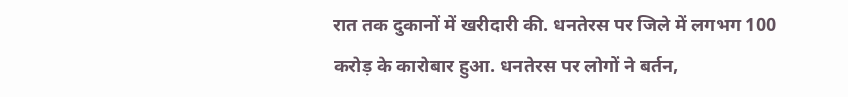रात तक दुकानों में खरीदारी की. धनतेरस पर जिले में लगभग 100 करोड़ के कारोबार हुआ. धनतेरस पर लोगों ने बर्तन,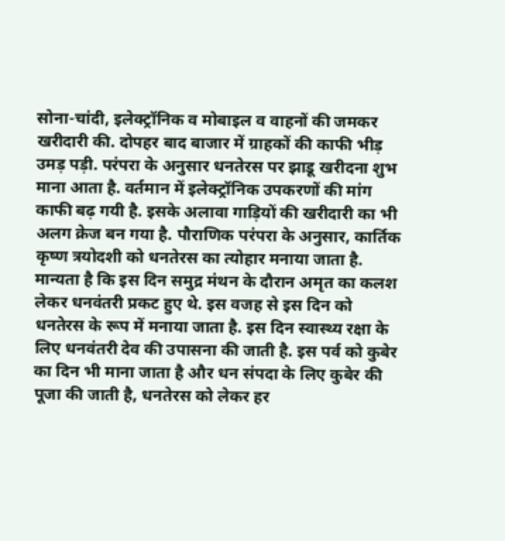सोना-चांदी, इलेक्ट्रॉनिक व मोबाइल व वाहनों की जमकर खरीदारी की. दोपहर बाद बाजार में ग्राहकों की काफी भीड़ उमड़ पड़ी. परंपरा के अनुसार धनतेरस पर झाडू खरीदना शुभ माना आता है. वर्तमान में इलेक्ट्रॉनिक उपकरणों की मांग काफी बढ़ गयी है. इसके अलावा गाड़ियों की खरीदारी का भी अलग क्रेज बन गया है. पौराणिक परंपरा के अनुसार, कार्तिक कृष्ण त्रयोदशी को धनतेरस का त्योहार मनाया जाता है. मान्यता है कि इस दिन समुद्र मंथन के दौरान अमृत का कलश लेकर धनवंतरी प्रकट हुए थे. इस वजह से इस दिन को धनतेरस के रूप में मनाया जाता है. इस दिन स्वास्थ्य रक्षा के लिए धनवंतरी देव की उपासना की जाती है. इस पर्व को कुबेर का दिन भी माना जाता है और धन संपदा के लिए कुबेर की पूजा की जाती है, धनतेरस को लेकर हर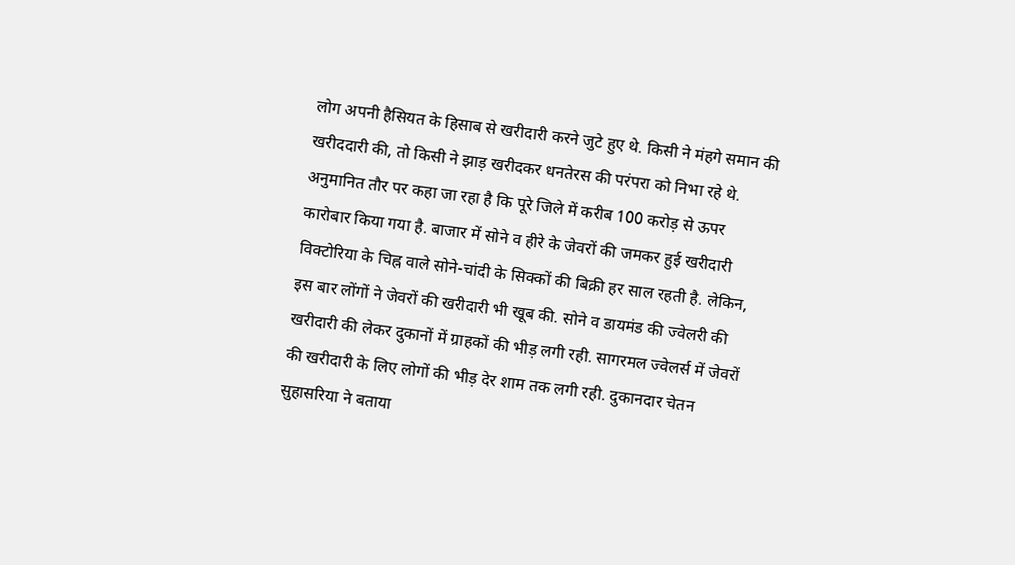लोग अपनी हैसियत के हिसाब से खरीदारी करने जुटे हुए थे. किसी ने मंहगे समान की खरीददारी की, तो किसी ने झाड़ खरीदकर धनतेरस की परंपरा को निभा रहे थे. अनुमानित तौर पर कहा जा रहा है कि पूरे जिले में करीब 100 करोड़ से ऊपर कारोबार किया गया है. बाजार में सोने व हीरे के जेवरों की जमकर हुई खरीदारी विक्टोरिया के चिह्न वाले सोने-चांदी के सिक्कों की बिक्री हर साल रहती है. लेकिन, इस बार लोंगों ने जेवरों की खरीदारी भी खूब की. सोने व डायमंड की ज्वेलरी की खरीदारी की लेकर दुकानों में ग्राहकों की भीड़ लगी रही. सागरमल ज्वेलर्स में जेवरों की खरीदारी के लिए लोगों की भीड़ देर शाम तक लगी रही. दुकानदार चेतन सुहासरिया ने बताया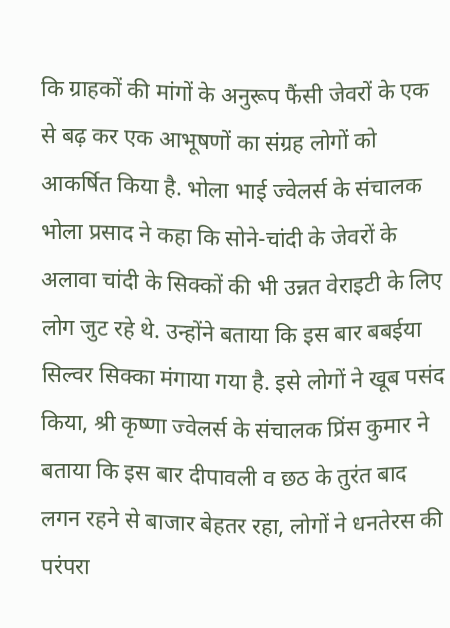कि ग्राहकों की मांगों के अनुरूप फैंसी जेवरों के एक से बढ़ कर एक आभूषणों का संग्रह लोगों को आकर्षित किया है. भोला भाई ज्वेलर्स के संचालक भोला प्रसाद ने कहा कि सोने-चांदी के जेवरों के अलावा चांदी के सिक्कों की भी उन्नत वेराइटी के लिए लोग जुट रहे थे. उन्होंने बताया कि इस बार बबईया सिल्वर सिक्का मंगाया गया है. इसे लोगों ने खूब पसंद किया, श्री कृष्णा ज्वेलर्स के संचालक प्रिंस कुमार ने बताया कि इस बार दीपावली व छठ के तुरंत बाद लगन रहने से बाजार बेहतर रहा, लोगों ने धनतेरस की परंपरा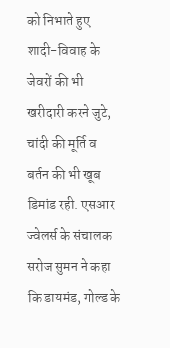को निभाते हुए शादी-विवाह के जेवरों की भी खरीदारी करने जुटे, चांदी की मूर्ति व बर्तन की भी खूब डिमांड रही. एसआर ज्वेलर्स के संचालक सरोज सुमन ने कहा कि डायमंड, गोल्ड के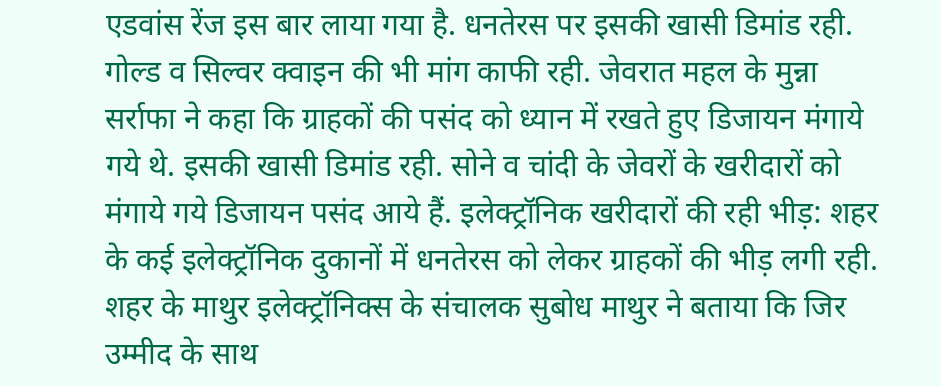एडवांस रेंज इस बार लाया गया है. धनतेरस पर इसकी खासी डिमांड रही. गोल्ड व सिल्वर क्वाइन की भी मांग काफी रही. जेवरात महल के मुन्ना सर्राफा ने कहा कि ग्राहकों की पसंद को ध्यान में रखते हुए डिजायन मंगाये गये थे. इसकी खासी डिमांड रही. सोने व चांदी के जेवरों के खरीदारों को मंगाये गये डिजायन पसंद आये हैं. इलेक्ट्रॉनिक खरीदारों की रही भीड़: शहर के कई इलेक्ट्रॉनिक दुकानों में धनतेरस को लेकर ग्राहकों की भीड़ लगी रही. शहर के माथुर इलेक्ट्रॉनिक्स के संचालक सुबोध माथुर ने बताया कि जिर उम्मीद के साथ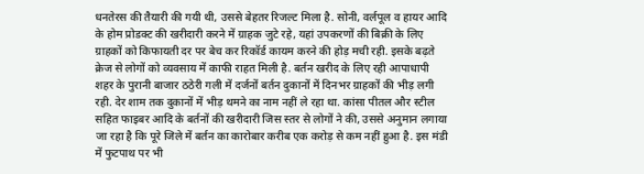धनतेरस की तैयारी की गयी थी, उससे बेहतर रिजल्ट मिला है. सोनी, वर्लपूल व हायर आदि के होम प्रोडक्ट की खरीदारी करने में ग्राहक जुटे रहे, यहां उपकरणों की बिक्री के लिए ग्राहकों को किफायती दर पर बेच कर रिकॉर्ड कायम करने की होड़ मची रही. इसके बढ़ते क्रेज से लोगों को व्यवसाय में काफी राहत मिली है. बर्तन खरीद के लिए रही आपाधापी शहर के पुरानी बाजार ठठेरी गली में दर्जनों बर्तन दुकानों में दिनभर ग्राहकों की भीड़ लगी रही. देर शाम तक दुकानों में भीड़ थमने का नाम नहीं ले रहा था. कांसा पीतल और स्टील सहित फाइबर आदि के बर्तनों की खरीदारी जिस स्तर से लोगों ने की, उससे अनुमान लगाया जा रहा है कि पूरे जिले में बर्तन का कारोबार करीब एक करोड़ से कम नहीं हुआ है. इस मंडी में फुटपाथ पर भी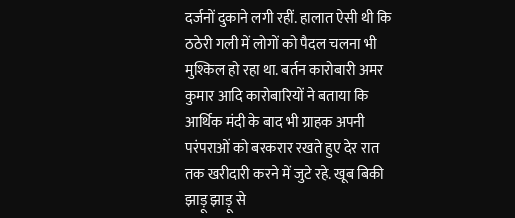दर्जनों दुकाने लगी रहीं. हालात ऐसी थी कि ठठेरी गली में लोगों को पैदल चलना भी मुश्किल हो रहा था. बर्तन कारोबारी अमर कुमार आदि कारोबारियों ने बताया कि आर्थिक मंदी के बाद भी ग्राहक अपनी परंपराओं को बरकरार रखते हुए देर रात तक खरीदारी करने में जुटे रहे. खूब बिकी झाड़ू झाड़ू से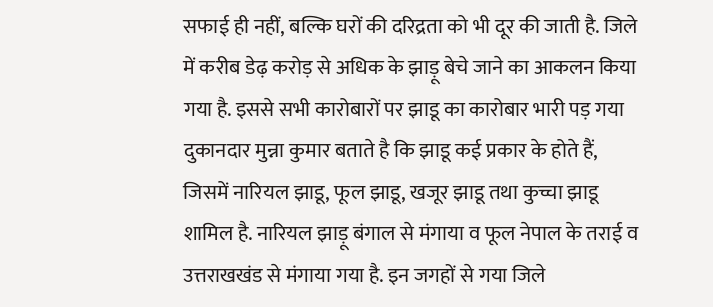सफाई ही नहीं, बल्कि घरों की दरिद्रता को भी दूर की जाती है. जिले में करीब डेढ़ करोड़ से अधिक के झाड़ू बेचे जाने का आकलन किया गया है. इससे सभी कारोबारों पर झाडू का कारोबार भारी पड़ गया दुकानदार मुन्ना कुमार बताते है कि झाडू कई प्रकार के होते हैं, जिसमें नारियल झाडू, फूल झाडू, खजूर झाडू तथा कुच्चा झाडू शामिल है. नारियल झाड़ू बंगाल से मंगाया व फूल नेपाल के तराई व उत्तराखखंड से मंगाया गया है. इन जगहों से गया जिले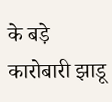के बड़े कारोबारी झाडू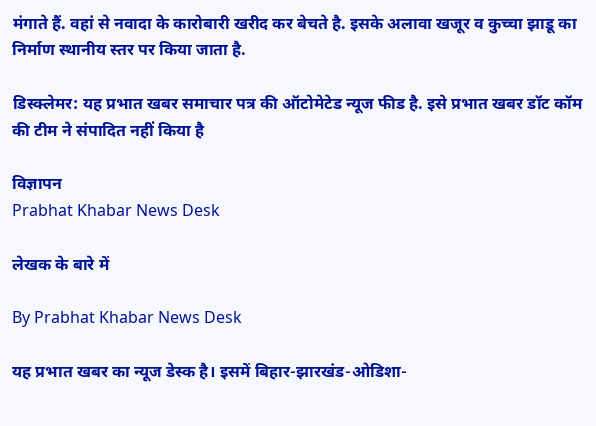मंगाते हैं. वहां से नवादा के कारोबारी खरीद कर बेचते है. इसके अलावा खजूर व कुच्चा झाडू का निर्माण स्थानीय स्तर पर किया जाता है.

डिस्क्लेमर: यह प्रभात खबर समाचार पत्र की ऑटोमेटेड न्यूज फीड है. इसे प्रभात खबर डॉट कॉम की टीम ने संपादित नहीं किया है

विज्ञापन
Prabhat Khabar News Desk

लेखक के बारे में

By Prabhat Khabar News Desk

यह प्रभात खबर का न्यूज डेस्क है। इसमें बिहार-झारखंड-ओडिशा-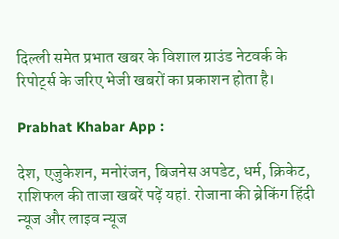दिल्‍ली समेत प्रभात खबर के विशाल ग्राउंड नेटवर्क के रिपोर्ट्स के जरिए भेजी खबरों का प्रकाशन होता है।

Prabhat Khabar App :

देश, एजुकेशन, मनोरंजन, बिजनेस अपडेट, धर्म, क्रिकेट, राशिफल की ताजा खबरें पढ़ें यहां. रोजाना की ब्रेकिंग हिंदी न्यूज और लाइव न्यूज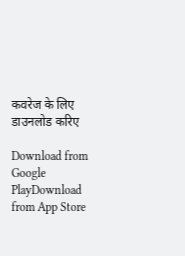कवरेज के लिए डाउनलोड करिए

Download from Google PlayDownload from App Store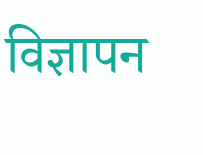विज्ञापन